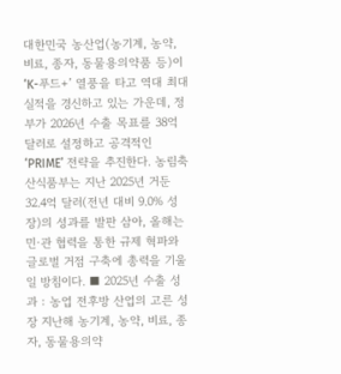대한민국 농산업(농기계, 농약, 비료, 종자, 동물용의약품 등)이 ‘K-푸드+’ 열풍을 타고 역대 최대 실적을 경신하고 있는 가운데, 정부가 2026년 수출 목표를 38억 달러로 설정하고 공격적인 ‘PRIME’ 전략을 추진한다. 농림축산식품부는 지난 2025년 거둔 32.4억 달러(전년 대비 9.0% 성장)의 성과를 발판 삼아, 올해는 민·관 협력을 통한 규제 혁파와 글로벌 거점 구축에 총력을 기울일 방침이다. ■ 2025년 수출 성과 : 농업 전후방 산업의 고른 성장 지난해 농기계, 농약, 비료, 종자, 동물용의약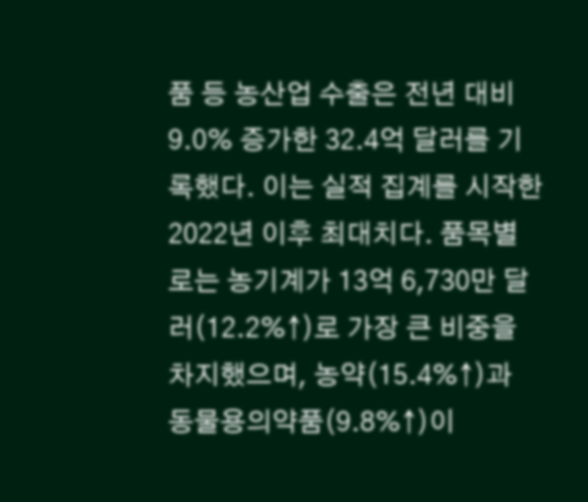품 등 농산업 수출은 전년 대비 9.0% 증가한 32.4억 달러를 기록했다. 이는 실적 집계를 시작한 2022년 이후 최대치다. 품목별로는 농기계가 13억 6,730만 달러(12.2%↑)로 가장 큰 비중을 차지했으며, 농약(15.4%↑)과 동물용의약품(9.8%↑)이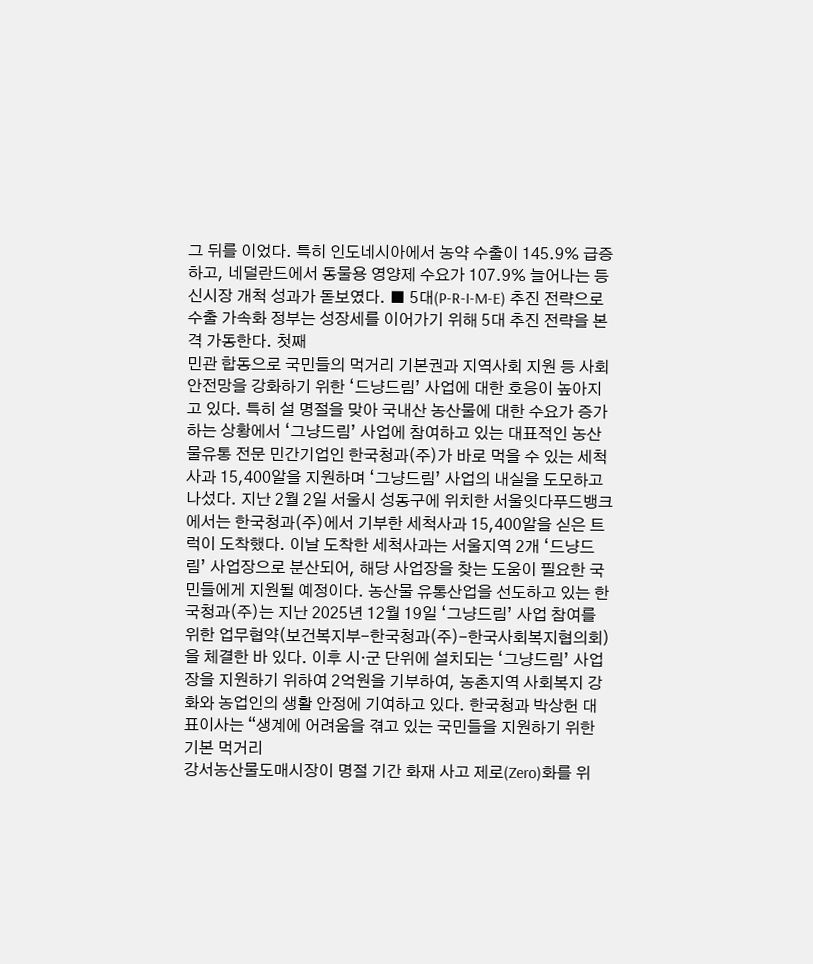그 뒤를 이었다. 특히 인도네시아에서 농약 수출이 145.9% 급증하고, 네덜란드에서 동물용 영양제 수요가 107.9% 늘어나는 등 신시장 개척 성과가 돋보였다. ■ 5대(P-R-I-M-E) 추진 전략으로 수출 가속화 정부는 성장세를 이어가기 위해 5대 추진 전략을 본격 가동한다. 첫째
민관 합동으로 국민들의 먹거리 기본권과 지역사회 지원 등 사회안전망을 강화하기 위한 ‘드냥드림’ 사업에 대한 호응이 높아지고 있다. 특히 설 명절을 맞아 국내산 농산물에 대한 수요가 증가하는 상황에서 ‘그냥드림’ 사업에 참여하고 있는 대표적인 농산물유통 전문 민간기업인 한국청과(주)가 바로 먹을 수 있는 세척사과 15,400알을 지원하며 ‘그냥드림’ 사업의 내실을 도모하고 나섰다. 지난 2월 2일 서울시 성동구에 위치한 서울잇다푸드뱅크에서는 한국청과(주)에서 기부한 세척사과 15,400알을 싣은 트럭이 도착했다. 이날 도착한 세척사과는 서울지역 2개 ‘드냥드림’ 사업장으로 분산되어, 해당 사업장을 찾는 도움이 필요한 국민들에게 지원될 예정이다. 농산물 유통산업을 선도하고 있는 한국청과(주)는 지난 2025년 12월 19일 ‘그냥드림’ 사업 참여를 위한 업무협약(보건복지부-한국청과(주)-한국사회복지협의회)을 체결한 바 있다. 이후 시·군 단위에 설치되는 ‘그냥드림’ 사업장을 지원하기 위하여 2억원을 기부하여, 농촌지역 사회복지 강화와 농업인의 생활 안정에 기여하고 있다. 한국청과 박상헌 대표이사는 “생계에 어려움을 겪고 있는 국민들을 지원하기 위한 기본 먹거리
강서농산물도매시장이 명절 기간 화재 사고 제로(Zero)화를 위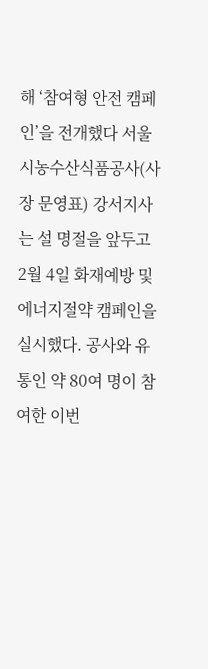해 ‘참여형 안전 캠페인’을 전개했다 서울시농수산식품공사(사장 문영표) 강서지사는 설 명절을 앞두고 2월 4일 화재예방 및 에너지절약 캠페인을 실시했다. 공사와 유통인 약 80여 명이 참여한 이번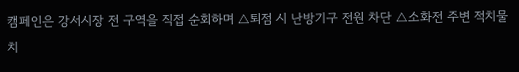캠페인은 강서시장 전 구역을 직접 순회하며 △퇴점 시 난방기구 전원 차단 △소화전 주변 적치물 치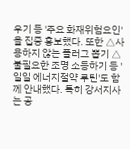우기 등 '주요 화재위험요인'을 집중 홍보했다. 또한 △사용하지 않는 플러그 뽑기 △불필요한 조명 소등하기 등 '일일 에너지절약 루틴'도 함께 안내했다. 특히 강서지사는 공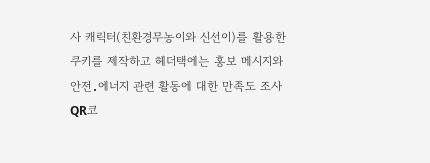사 캐릭터(친환경무농이와 신선이)를 활용한 쿠키를 제작하고 헤더택에는 홍보 메시지와 안전․에너지 관련 활동에 대한 만족도 조사 QR코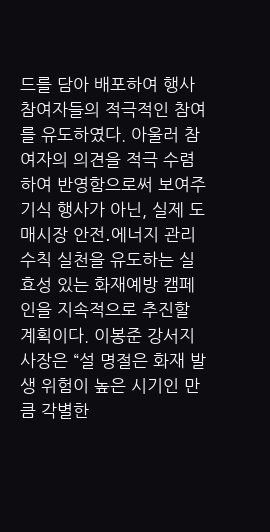드를 담아 배포하여 행사 참여자들의 적극적인 참여를 유도하였다. 아울러 참여자의 의견을 적극 수렴하여 반영함으로써 보여주기식 행사가 아닌, 실제 도매시장 안전․에너지 관리 수칙 실천을 유도하는 실효성 있는 화재예방 캠페인을 지속적으로 추진할 계획이다. 이봉준 강서지사장은 “설 명절은 화재 발생 위험이 높은 시기인 만큼 각별한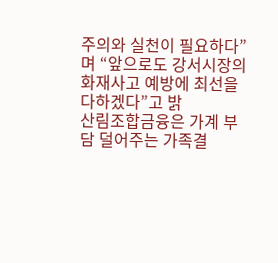주의와 실천이 필요하다”며 “앞으로도 강서시장의 화재사고 예방에 최선을 다하겠다”고 밝
산림조합금융은 가계 부담 덜어주는 가족결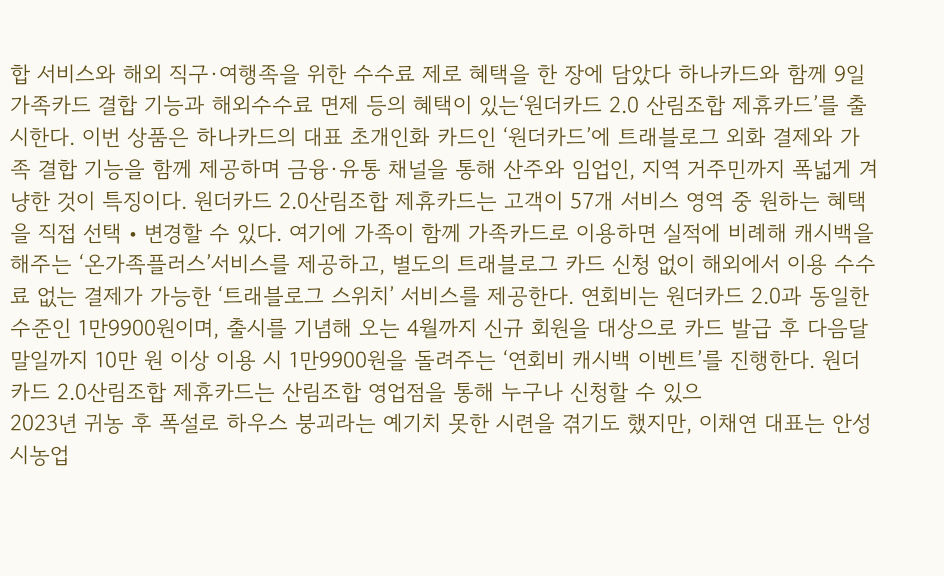합 서비스와 해외 직구·여행족을 위한 수수료 제로 혜택을 한 장에 담았다 하나카드와 함께 9일 가족카드 결합 기능과 해외수수료 면제 등의 혜택이 있는‘원더카드 2.0 산림조합 제휴카드’를 출시한다. 이번 상품은 하나카드의 대표 초개인화 카드인 ‘원더카드’에 트래블로그 외화 결제와 가족 결합 기능을 함께 제공하며 금융·유통 채널을 통해 산주와 임업인, 지역 거주민까지 폭넓게 겨냥한 것이 특징이다. 원더카드 2.0산림조합 제휴카드는 고객이 57개 서비스 영역 중 원하는 혜택을 직접 선택‧변경할 수 있다. 여기에 가족이 함께 가족카드로 이용하면 실적에 비례해 캐시백을 해주는 ‘온가족플러스’서비스를 제공하고, 별도의 트래블로그 카드 신청 없이 해외에서 이용 수수료 없는 결제가 가능한 ‘트래블로그 스위치’ 서비스를 제공한다. 연회비는 원더카드 2.0과 동일한 수준인 1만9900원이며, 출시를 기념해 오는 4월까지 신규 회원을 대상으로 카드 발급 후 다음달 말일까지 10만 원 이상 이용 시 1만9900원을 돌려주는 ‘연회비 캐시백 이벤트’를 진행한다. 원더카드 2.0산림조합 제휴카드는 산림조합 영업점을 통해 누구나 신청할 수 있으
2023년 귀농 후 폭설로 하우스 붕괴라는 예기치 못한 시련을 겪기도 했지만, 이채연 대표는 안성시농업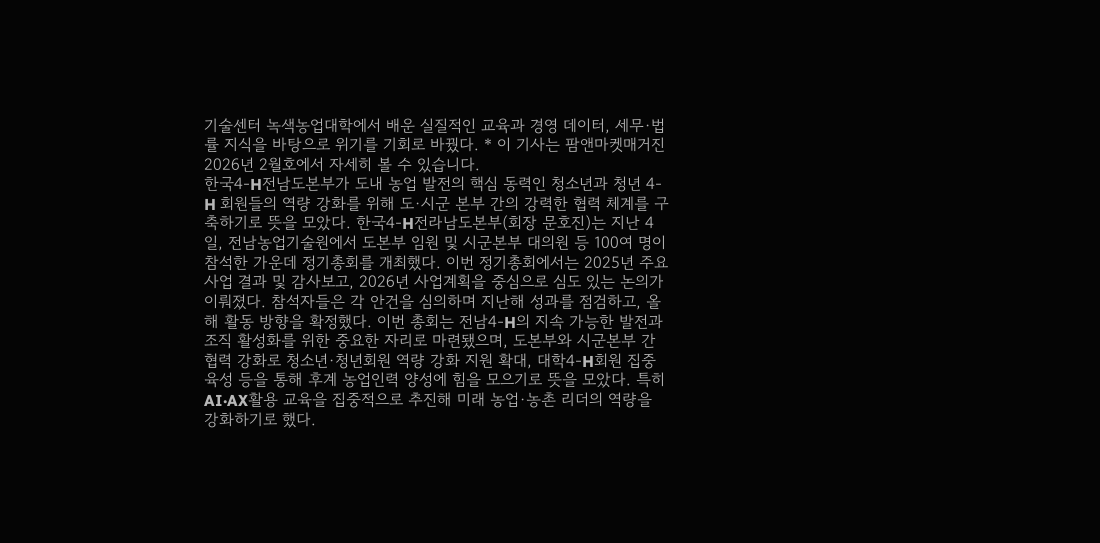기술센터 녹색농업대학에서 배운 실질적인 교육과 경영 데이터, 세무·법률 지식을 바탕으로 위기를 기회로 바꿨다. * 이 기사는 팜앤마켓매거진 2026년 2월호에서 자세히 볼 수 있습니다.
한국4-H전남도본부가 도내 농업 발전의 핵심 동력인 청소년과 청년 4-H 회원들의 역량 강화를 위해 도·시군 본부 간의 강력한 협력 체계를 구축하기로 뜻을 모았다. 한국4-H전라남도본부(회장 문호진)는 지난 4일, 전남농업기술원에서 도본부 임원 및 시군본부 대의원 등 100여 명이 참석한 가운데 정기총회를 개최했다. 이번 정기총회에서는 2025년 주요사업 결과 및 감사보고, 2026년 사업계획을 중심으로 심도 있는 논의가 이뤄졌다. 참석자들은 각 안건을 심의하며 지난해 성과를 점검하고, 올해 활동 방향을 확정했다. 이번 총회는 전남4-H의 지속 가능한 발전과 조직 활성화를 위한 중요한 자리로 마련됐으며, 도본부와 시군본부 간 협력 강화로 청소년·청년회원 역량 강화 지원 확대, 대학4-H회원 집중 육성 등을 통해 후계 농업인력 양성에 힘을 모으기로 뜻을 모았다. 특히 AI·AX활용 교육을 집중적으로 추진해 미래 농업·농촌 리더의 역량을 강화하기로 했다.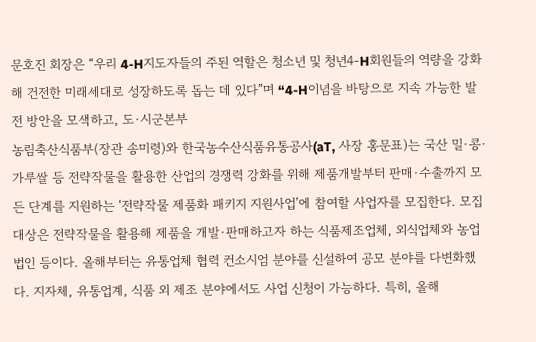문호진 회장은 “우리 4-H지도자들의 주된 역할은 청소년 및 청년4-H회원들의 역량을 강화해 건전한 미래세대로 성장하도록 돕는 데 있다”며 “4-H이념을 바탕으로 지속 가능한 발전 방안을 모색하고, 도·시군본부
농림축산식품부(장관 송미령)와 한국농수산식품유통공사(aT, 사장 홍문표)는 국산 밀·콩·가루쌀 등 전략작물을 활용한 산업의 경쟁력 강화를 위해 제품개발부터 판매·수출까지 모든 단계를 지원하는 ‘전략작물 제품화 패키지 지원사업’에 참여할 사업자를 모집한다. 모집 대상은 전략작물을 활용해 제품을 개발·판매하고자 하는 식품제조업체, 외식업체와 농업법인 등이다. 올해부터는 유통업체 협력 컨소시엄 분야를 신설하여 공모 분야를 다변화했다. 지자체, 유통업계, 식품 외 제조 분야에서도 사업 신청이 가능하다. 특히, 올해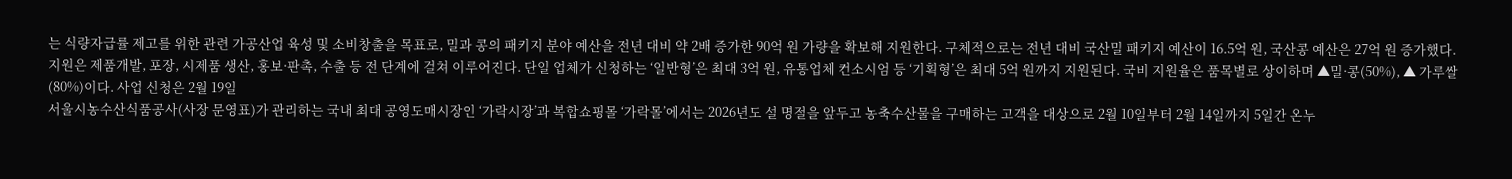는 식량자급률 제고를 위한 관련 가공산업 육성 및 소비창출을 목표로, 밀과 콩의 패키지 분야 예산을 전년 대비 약 2배 증가한 90억 원 가량을 확보해 지원한다. 구체적으로는 전년 대비 국산밀 패키지 예산이 16.5억 원, 국산콩 예산은 27억 원 증가했다. 지원은 제품개발, 포장, 시제품 생산, 홍보·판촉, 수출 등 전 단계에 걸쳐 이루어진다. 단일 업체가 신청하는 ‘일반형’은 최대 3억 원, 유통업체 컨소시엄 등 ‘기획형’은 최대 5억 원까지 지원된다. 국비 지원율은 품목별로 상이하며 ▲밀·콩(50%), ▲ 가루쌀(80%)이다. 사업 신청은 2월 19일
서울시농수산식품공사(사장 문영표)가 관리하는 국내 최대 공영도매시장인 ‘가락시장’과 복합쇼핑몰 ‘가락몰’에서는 2026년도 설 명절을 앞두고 농축수산물을 구매하는 고객을 대상으로 2월 10일부터 2월 14일까지 5일간 온누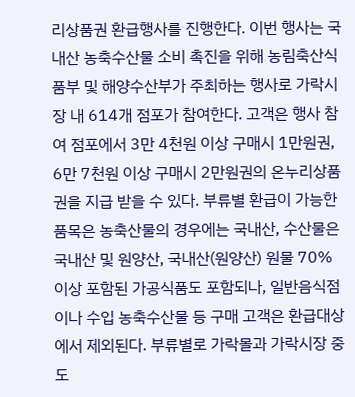리상품권 환급행사를 진행한다. 이번 행사는 국내산 농축수산물 소비 촉진을 위해 농림축산식품부 및 해양수산부가 주최하는 행사로 가락시장 내 614개 점포가 참여한다. 고객은 행사 참여 점포에서 3만 4천원 이상 구매시 1만원권, 6만 7천원 이상 구매시 2만원권의 온누리상품권을 지급 받을 수 있다. 부류별 환급이 가능한 품목은 농축산물의 경우에는 국내산, 수산물은 국내산 및 원양산, 국내산(원양산) 원물 70% 이상 포함된 가공식품도 포함되나, 일반음식점이나 수입 농축수산물 등 구매 고객은 환급대상에서 제외된다. 부류별로 가락몰과 가락시장 중도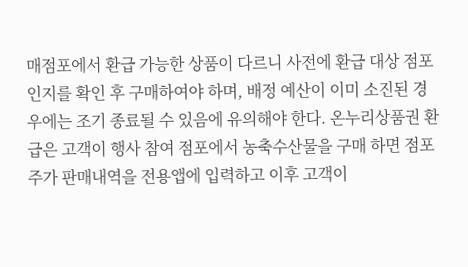매점포에서 환급 가능한 상품이 다르니 사전에 환급 대상 점포인지를 확인 후 구매하여야 하며, 배정 예산이 이미 소진된 경우에는 조기 종료될 수 있음에 유의해야 한다. 온누리상품권 환급은 고객이 행사 참여 점포에서 농축수산물을 구매 하면 점포주가 판매내역을 전용앱에 입력하고 이후 고객이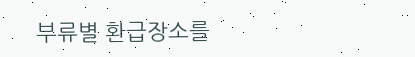부류별 환급장소를